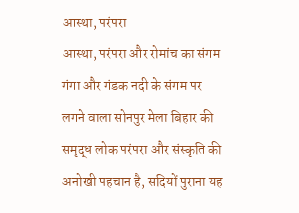आस्था, परंपरा
आस्था, परंपरा और रोमांच का संगम
गंगा और गंडक नदी के संगम पर लगने वाला सोनपुर मेला बिहार की समृद्ध लोक परंपरा और संस्कृति की अनोखी पहचान है, सदियों पुराना यह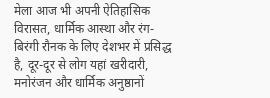मेला आज भी अपनी ऐतिहासिक विरासत, धार्मिक आस्था और रंग-बिरंगी रौनक के लिए देशभर में प्रसिद्ध है, दूर-दूर से लोग यहां खरीदारी, मनोरंजन और धार्मिक अनुष्ठानों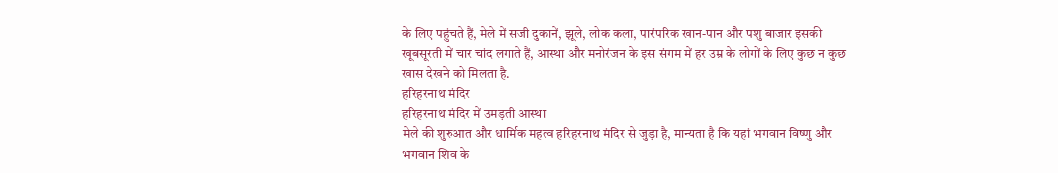के लिए पहुंचते हैं, मेले में सजी दुकानें, झूले, लोक कला, पारंपरिक खान-पान और पशु बाजार इसकी खूबसूरती में चार चांद लगाते हैं, आस्था और मनोरंजन के इस संगम में हर उम्र के लोगों के लिए कुछ न कुछ खास देखने को मिलता है.
हरिहरनाथ मंदिर
हरिहरनाथ मंदिर में उमड़ती आस्था
मेले की शुरुआत और धार्मिक महत्व हरिहरनाथ मंदिर से जुड़ा है, मान्यता है कि यहां भगवान विष्णु और भगवान शिव के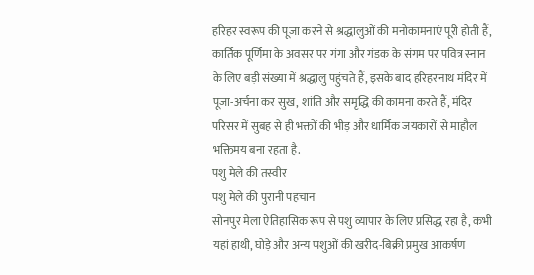हरिहर स्वरूप की पूजा करने से श्रद्धालुओं की मनोकामनाएं पूरी होती हैं, कार्तिक पूर्णिमा के अवसर पर गंगा और गंडक के संगम पर पवित्र स्नान के लिए बड़ी संख्या में श्रद्धालु पहुंचते हैं, इसके बाद हरिहरनाथ मंदिर में पूजा-अर्चना कर सुख, शांति और समृद्धि की कामना करते हैं, मंदिर परिसर में सुबह से ही भक्तों की भीड़ और धार्मिक जयकारों से माहौल भक्तिमय बना रहता है.
पशु मेले की तस्वीर
पशु मेले की पुरानी पहचान
सोनपुर मेला ऐतिहासिक रूप से पशु व्यापार के लिए प्रसिद्ध रहा है, कभी यहां हाथी, घोड़े और अन्य पशुओं की खरीद-बिक्री प्रमुख आकर्षण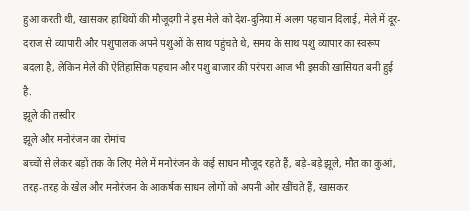हुआ करती थी, खासकर हाथियों की मौजूदगी ने इस मेले को देश-दुनिया में अलग पहचान दिलाई, मेले में दूर-दराज से व्यापारी और पशुपालक अपने पशुओं के साथ पहुंचते थे, समय के साथ पशु व्यापार का स्वरूप बदला है, लेकिन मेले की ऐतिहासिक पहचान और पशु बाजार की परंपरा आज भी इसकी खासियत बनी हुई है.
झूले की तस्वीर
झूले और मनोरंजन का रोमांच
बच्चों से लेकर बड़ों तक के लिए मेले में मनोरंजन के कई साधन मौजूद रहते हैं, बड़े-बड़े झूले, मौत का कुआं, तरह-तरह के खेल और मनोरंजन के आकर्षक साधन लोगों को अपनी ओर खींचते हैं, खासकर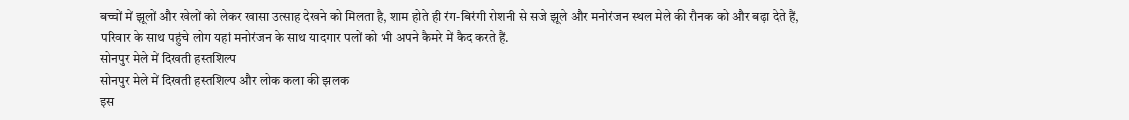बच्चों में झूलों और खेलों को लेकर खासा उत्साह देखने को मिलता है, शाम होते ही रंग-बिरंगी रोशनी से सजे झूले और मनोरंजन स्थल मेले की रौनक को और बढ़ा देते हैं, परिवार के साथ पहुंचे लोग यहां मनोरंजन के साथ यादगार पलों को भी अपने कैमरे में कैद करते हैं.
सोनपुर मेले में दिखती हस्तशिल्प
सोनपुर मेले में दिखती हस्तशिल्प और लोक कला की झलक
इस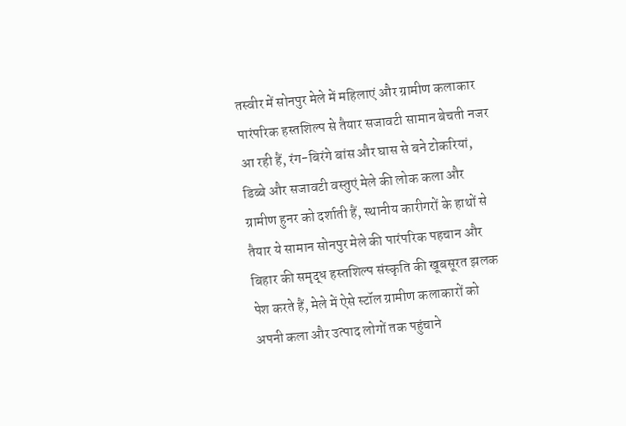तस्वीर में सोनपुर मेले में महिलाएं और ग्रामीण कलाकार पारंपरिक हस्तशिल्प से तैयार सजावटी सामान बेचती नजर आ रही हैं, रंग-बिरंगे बांस और घास से बने टोकरियां, डिब्बे और सजावटी वस्तुएं मेले की लोक कला और ग्रामीण हुनर को दर्शाती हैं, स्थानीय कारीगरों के हाथों से तैयार ये सामान सोनपुर मेले की पारंपरिक पहचान और बिहार की समृद्ध हस्तशिल्प संस्कृति की खूबसूरत झलक पेश करते हैं, मेले में ऐसे स्टॉल ग्रामीण कलाकारों को अपनी कला और उत्पाद लोगों तक पहुंचाने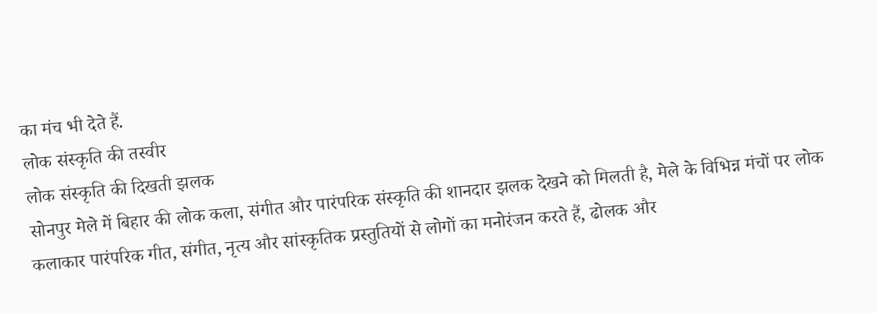का मंच भी देते हैं.
लोक संस्कृति की तस्वीर
लोक संस्कृति की दिखती झलक
सोनपुर मेले में बिहार की लोक कला, संगीत और पारंपरिक संस्कृति की शानदार झलक देखने को मिलती है, मेले के विभिन्न मंचों पर लोक कलाकार पारंपरिक गीत, संगीत, नृत्य और सांस्कृतिक प्रस्तुतियों से लोगों का मनोरंजन करते हैं, ढोलक और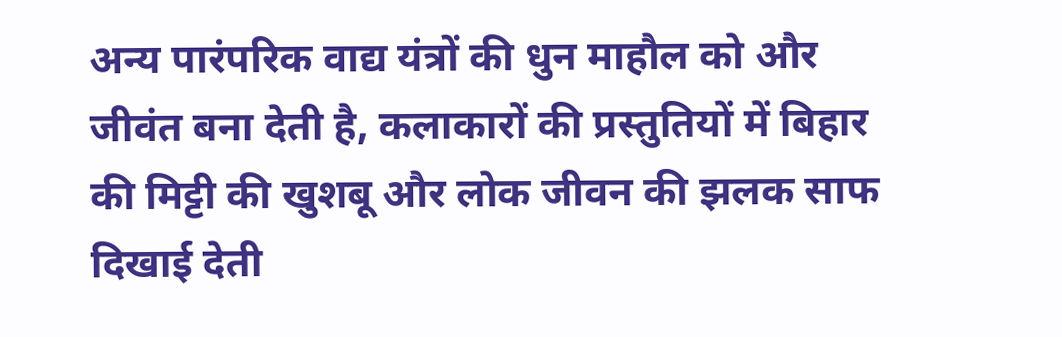अन्य पारंपरिक वाद्य यंत्रों की धुन माहौल को और जीवंत बना देती है, कलाकारों की प्रस्तुतियों में बिहार की मिट्टी की खुशबू और लोक जीवन की झलक साफ दिखाई देती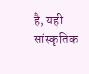है, यही सांस्कृतिक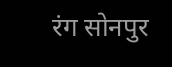रंग सोनपुर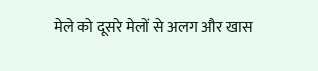मेले को दूसरे मेलों से अलग और खास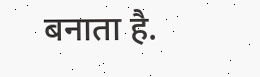बनाता है.